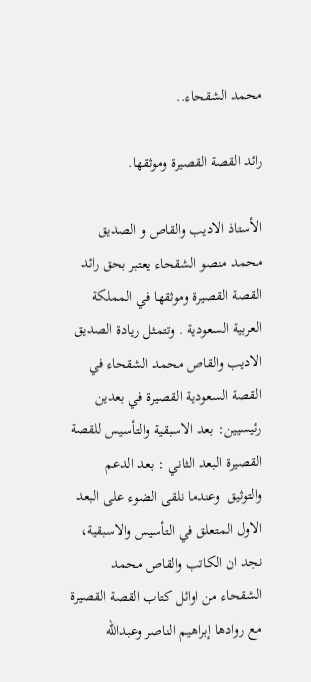محمد الشقحاء..

رائد القصة القصيرة وموثقها.

الأستاذ الاديب والقاص و الصديق محمد منصو الشقحاء يعتبر بحق رائد القصة القصيرة وموثقها في المملكة العربية السعودية . وتتمثل ريادة الصديق الاديب والقاص محمد الشقحاء في القصة السعودية القصيرة في بعدين رئيسيين: بعد الاسبقية والتأسيس للقصة القصيرة البعد الثاني : بعد الدعم والتوثيق  وعندما نلقى الضوء على البعد الاول المتعلق في التأسيس والاسبقية، نجد ان الكاتب والقاص محمد الشقحاء من اوائل كتاب القصة القصيرة مع روادها إبراهيم الناصر وعبدالله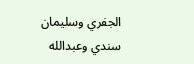الجفري وسليمان سندي وعبدالله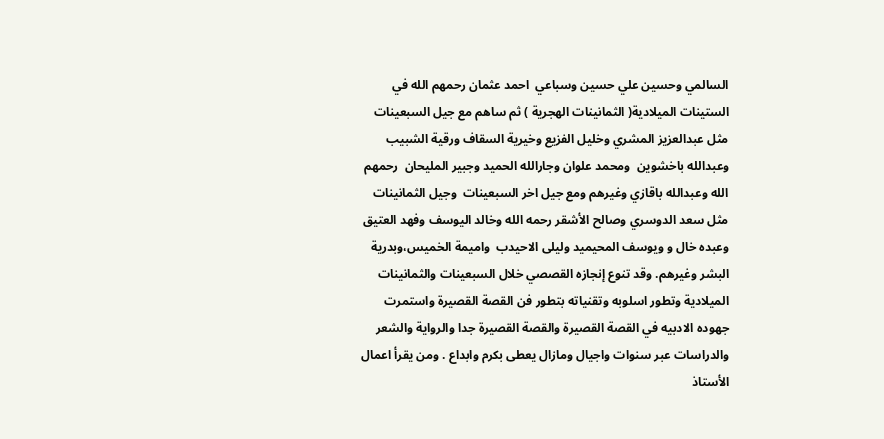السالمي وحسين علي حسين وسباعي  احمد عثمان رحمهم الله في الستينات الميلادية( الثمانينات الهجرية ) ثم ساهم مع جيل السبعينات مثل عبدالعزيز المشري وخليل الفزيع وخيرية السقاف ورقية الشبيب وعبدالله باخشوين  ومحمد علوان وجارالله الحميد وجبير المليحان  رحمهم الله وعبدالله باقازي وغيرهم ومع جيل اخر السبعينات  وجيل الثمانينات  مثل سعد الدوسري وصالح الأشقر رحمه الله وخالد اليوسف وفهد العتيق وعبده خال و ويوسف المحيميد وليلى الاحيدب  واميمة الخميس،وبدرية البشر وغيرهم. وقد تنوع إنجازه القصصي خلال السبعينات والثمانينات الميلادية وتطور اسلوبه وتقنياته بتطور فن القصة القصيرة واستمرت جهوده الادبيه في القصة القصيرة والقصة القصيرة جدا والرواية والشعر والدراسات عبر سنوات واجيال ومازال يعطى بكرم وابداع . ومن يقرأ اعمال الأستاذ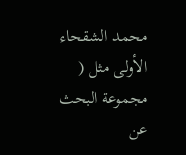محمد الشقحاء الأولى مثل ( مجموعة البحث عن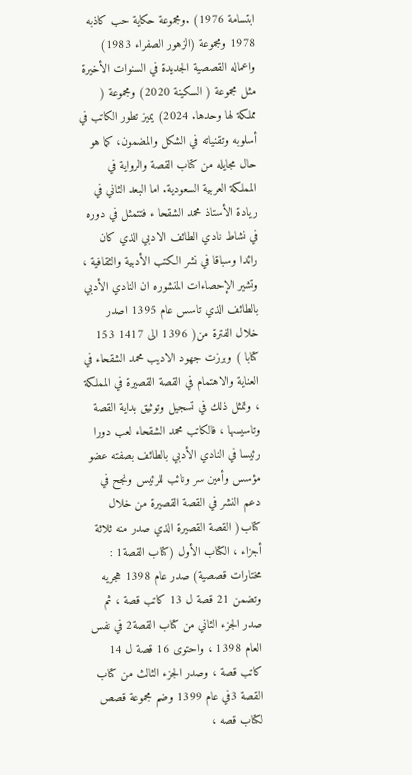ابتسامة 1976) .ومجموعة حكاية حب كاذبه 1978 ومجموعة (الزهور الصفراء 1983) واعماله القصصية الجديدة في السنوات الأخيرة مثل مجموعة ( السكينة 2020) ومجموعة ( مملكة لها وحدها. 2024) يميز تطور الكاتب في أسلوبه وتقنياته في الشكل والمضمون، كما هو حال مجايله من كتاب القصة والرواية في المملكة العربية السعودية. اما البعد الثاني في ريادة الأستاذ محمد الشقحا ء فتتمثل في دوره في نشاط نادي الطائف الادبي الذي كان رائدا وسباقا في نشر الكتب الأدبية والثقافية ، وتشير الإحصاءات المنشوره ان النادي الأدبي بالطائف الذي تاسس عام 1395 اصدر خلال الفترة من( 1396 الى 1417 153 كتابا ) وبرزت جهود الاديب محمد الشقحاء في العناية والاهتمام في القصة القصيرة في المملكة ، وتمثل ذلك في تسجيل وتوثيق بداية القصة وتاسيسها ، فالكاتب محمد الشقحاء لعب دورا رئيسا في النادي الأدبي بالطائف بصفته عضو مؤسس وأمين سر ونائب للرئيس ونجح في دعم النشر في القصة القصيرة من خلال كتاب( القصة القصيرة الذي صدر منه ثلاثة أجزاء ، الكتاب الأول (كتاب القصة1 : مختارات قصصية) صدر عام 1398 هجريه وتضمن 21 قصة ل 13 كاتب قصة ، ثم صدر الجزء الثاني من كتاب القصة2 في نفس العام 1398 ، واحتوى 16 قصة ل 14 كاتب قصة ، وصدر الجزء الثالث من كتاب القصة 3في عام 1399 وضم مجموعة قصص لكتاب قصه ،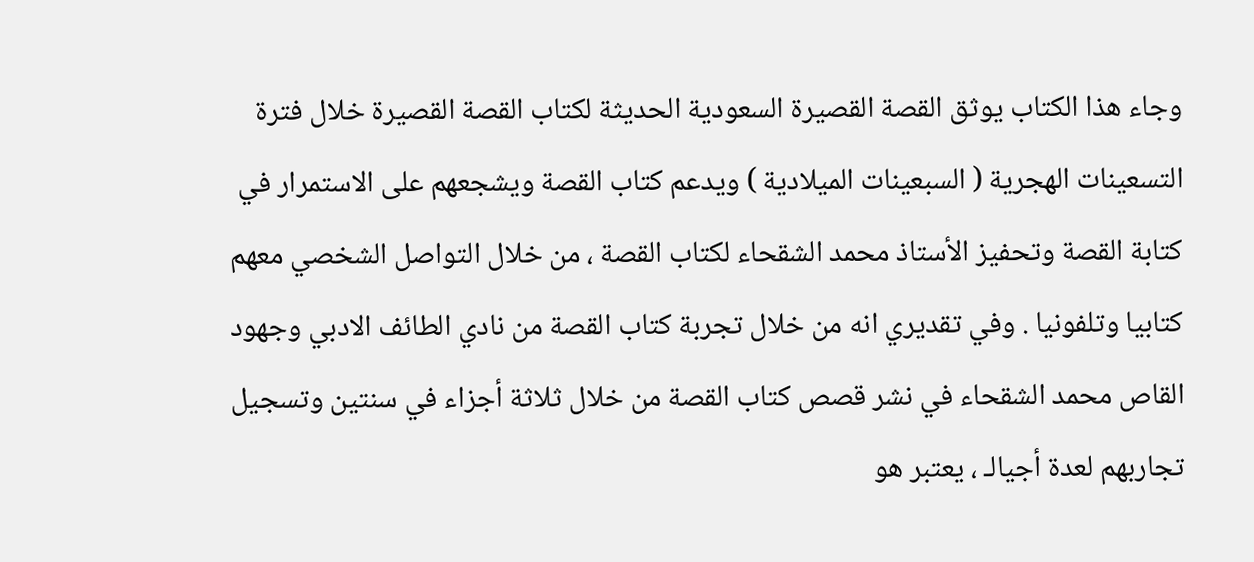وجاء هذا الكتاب يوثق القصة القصيرة السعودية الحديثة لكتاب القصة القصيرة خلال فترة التسعينات الهجرية ( السبعينات الميلادية ) ويدعم كتاب القصة ويشجعهم على الاستمرار في كتابة القصة وتحفيز الأستاذ محمد الشقحاء لكتاب القصة ، من خلال التواصل الشخصي معهم كتابيا وتلفونيا . وفي تقديري انه من خلال تجربة كتاب القصة من نادي الطائف الادبي وجهود القاص محمد الشقحاء في نشر قصص كتاب القصة من خلال ثلاثة أجزاء في سنتين وتسجيل تجاربهم لعدة أجيالـ ، يعتبر هو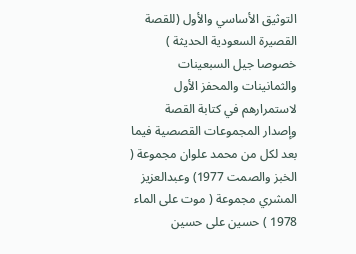التوثيق الأساسي والأول (للقصة القصيرة السعودية الحديثة ) خصوصا جيل السبعينات والثمانينات والمحفز الأول لاستمرارهم في كتابة القصة وإصدار المجموعات القصصية فيما بعد لكل من محمد علوان مجموعة ( الخبز والصمت 1977) وعبدالعزيز المشري مجموعة ( موت على الماء 1978 ) حسين على حسين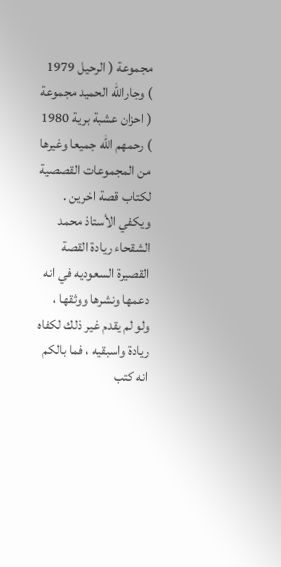مجموعة ( الرحيل 1979 ) وجارالله الحميد مجموعة ( احزان عشبة برية 1980 ) رحمهم الله جميعا وغيرها من المجموعات القصصية لكتاب قصة اخرين . ويكفي الأستاذ محمد الشقحاء ريادة القصة القصيرة السعوديه في انه دعمها ونشرها ووثقها ، ولو لم يقدم غير ذلك لكفاه ريادة واسبقيه ، فما بالكم انه كتب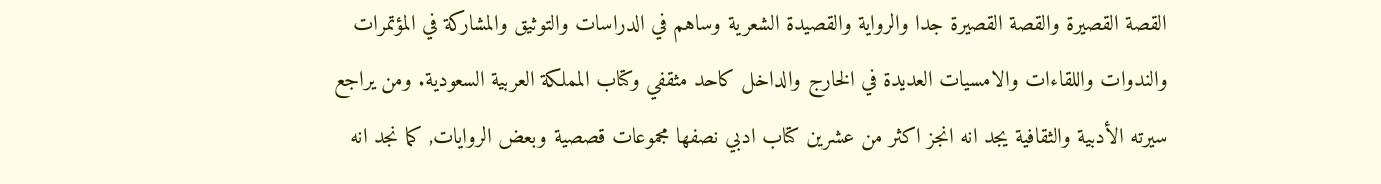القصة القصيرة والقصة القصيرة جدا والرواية والقصيدة الشعرية وساهم في الدراسات والتوثيق والمشاركة في المؤتمرات والندوات واللقاءات والامسيات العديدة في الخارج والداخل كاحد مثقفي وكتاب المملكة العربية السعودية. ومن يراجع سيرته الأدبية والثقافية يجد انه انجز اكثر من عشرين كتاب ادبي نصفها مجموعات قصصية وبعض الروايات, كما نجد انه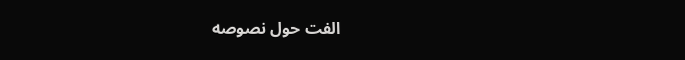الفت حول نصوصه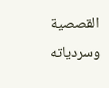القصصية وسردياته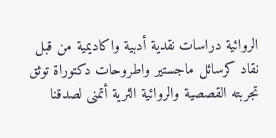الروائية دراسات نقدية أدبية واكاديمية من قبل نقاد كرسائل ماجستير واطروحات دكتوراة توثق تجربته القصصية والروائية الثرية أتمنى لصدقنا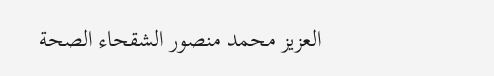العزيز محمد منصور الشقحاء الصحة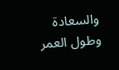والسعادة وطول العمر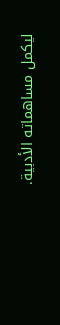ليكمل مساهماته الأدبية.